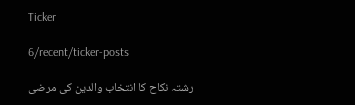Ticker

6/recent/ticker-posts

رشتہ نکاح کا انتخاب والدین کی مرضی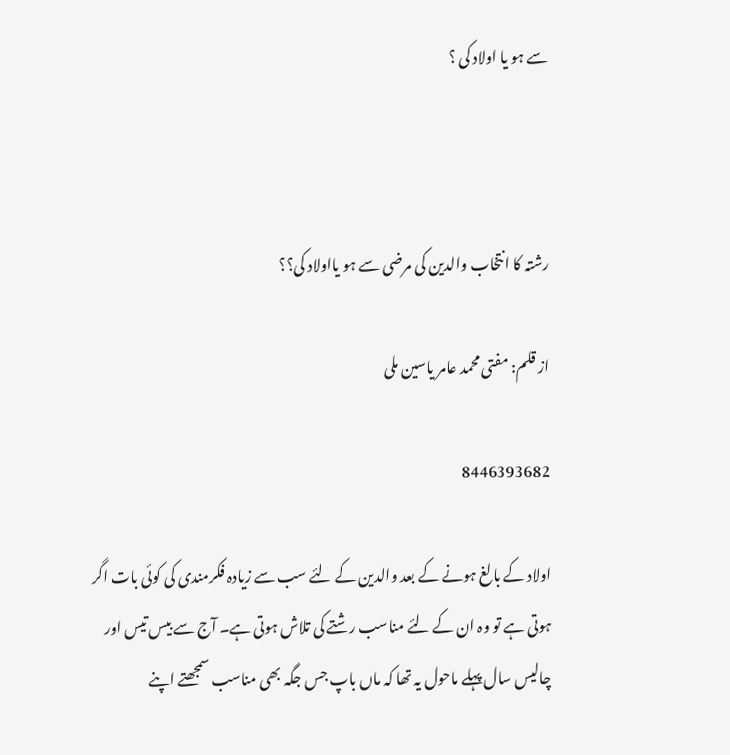سے ہو یا اولاد کی ؟



رشتہ کا انتخاب والدین کی مرضی سے ہو یااولاد کی؟؟

از قلم: مفتی محمد عامر یاسین ملی

8446393682

اولاد کے بالغ ہونے کے بعد والدین کے لئے سب سے زیادہ فکرمندی کی کوئی بات اگر ہوتی ہے تو وہ ان کے لئے مناسب رشتے کی تلاش ہوتی ہے۔ آج سے بیس تیس اور چالیس سال پہلے ماحول یہ تھا کہ ماں باپ جس جگہ بھی مناسب سمجھتے اپنے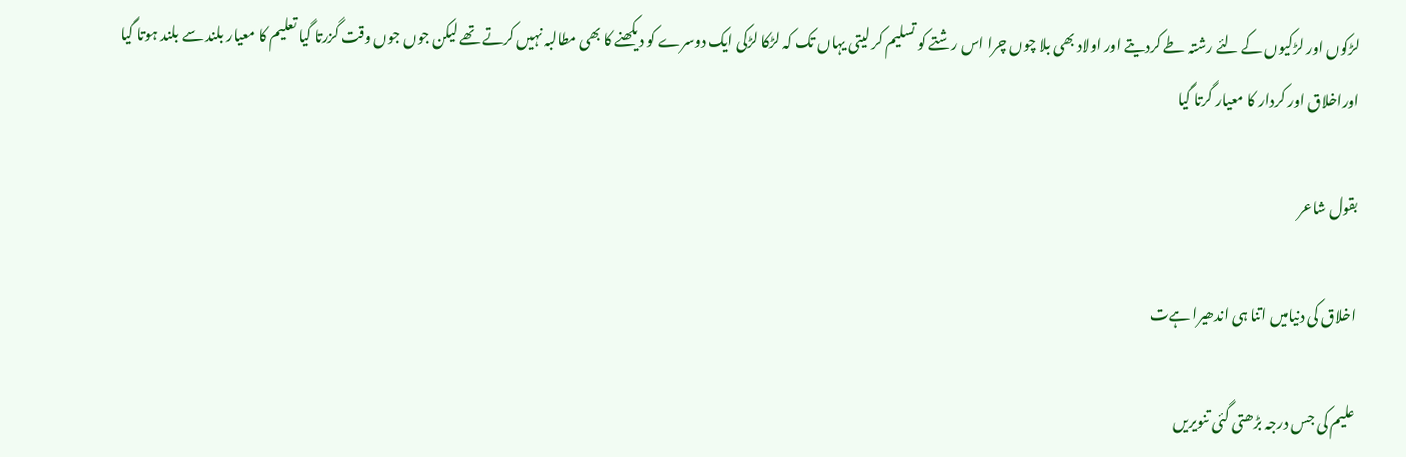لڑکوں اور لڑکیوں کے لئے رشتہ طے کردیتے اور اولاد بھی بلا چوں چرا اس رشتے کو تسلیم کر لیتی یہاں تک کہ لڑکا لڑکی ایک دوسرے کو دیکھنے کا بھی مطالبہ نہیں کرتے تھے لیکن جوں جوں وقت گزرتا گیا تعلیم کا معیار بلند سے بلند ہوتا گیا اوراخلاق اور کردار کا معیار گرتا گیا

بقول شاعر

اخلاق کی دنیامیں اتنا ہی اندھیرا ہےت

علیم کی جس درجہ بڑھتی گئی تنویریں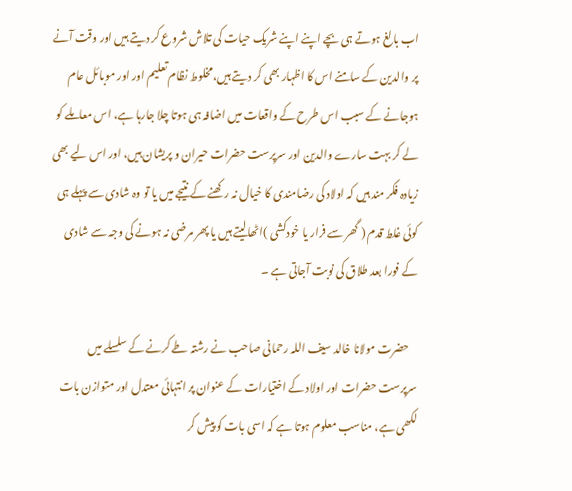اب بالغ ہوتے ہی بچے اپنے اپنے شریک حیات کی تلاش شروع کر دیتے ہیں اور وقت آنے پر والدین کے سامنے اس کا اظہار بھی کر دیتے ہیں،مخلوط نظام تعلیم اور اور موبائل عام ہوجانے کے سبب اس طرح کے واقعات میں اضافہ ہی ہوتا چلا جارہا ہے، اس معاملے کو لے کر بہت سارے والدین اور سرپرست حضرات حیران و پریشان ہیں، اور اس لیے بھی زیادہ فکر مند ہیں کہ اولاد کی رضامندی کا خیال نہ رکھنے کے نتیجے میں یا تو وہ شادی سے پہلے ہی کوئی غلط قدم ( گھر سے فرار یا خودکشی )اٹھالیتے ہیں یا پھر مرضی نہ ہونے کی وجہ سے شادی کے فورا بعد طلاق کی نوبت آجاتی ہے ۔

    حضرت مولانا خالد سیف اللہ رحمانی صاحب نے رشتہ طے کرنے کے سلسلے میں سرپرست حضرات اور اولاد کے اختیارات کے عنوان پر انتہائی معتدل اور متوازن بات لکھی ہے، مناسب معلوم ہوتا ہے کہ اسی بات کو پیش کر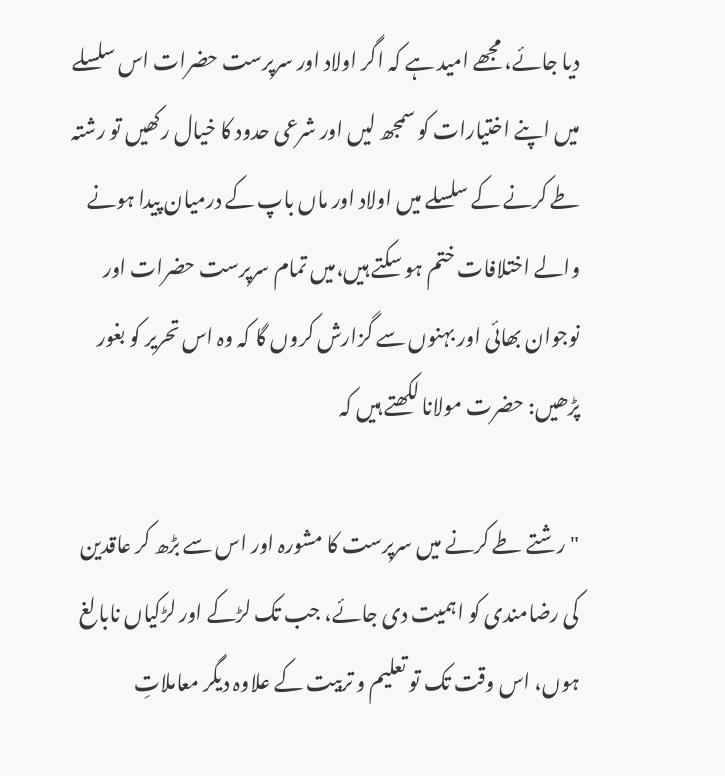دیا جائے، مجھے امید ہے کہ اگر اولاد اور سرپرست حضرات اس سلسلے میں اپنے اختیارات کو سمجھ لیں اور شرعی حدود کا خیال رکھیں تو رشتہ طے کرنے کے سلسلے میں اولاد اور ماں باپ کے درمیان پیدا ہونے والے اختلافات ختم ہو سکتے ہیں،میں تمام سرپرست حضرات اور نوجوان بھائی اور بہنوں سے گزارش کروں گا کہ وہ اس تحریر کو بغور پڑھیں: حضرت مولانا لکھتے ہیں کہ

" رشتے طے کرنے میں سرپرست کا مشورہ اور اس سے بڑھ کر عاقدین کی رضامندی کو اہمیت دی جائے، جب تک لڑکے اور لڑکیاں نابالغ ہوں، اس وقت تک تو تعلیم و تربیت کے علاوہ دیگر معاملاتِ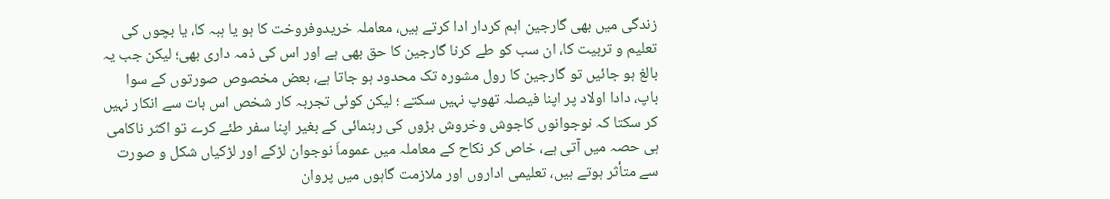زندگی میں بھی گارجین اہم کردار ادا کرتے ہیں، معاملہ خریدوفروخت کا ہو یا ہبہ کا، یا بچوں کی تعلیم و تربیت کا، ان سب کو طے کرنا گارجین کا حق بھی ہے اور اس کی ذمہ داری بھی؛ لیکن جب یہ بالغ ہو جائیں تو گارجین کا رول مشورہ تک محدود ہو جاتا ہے، بعض مخصوص صورتوں کے سوا باپ، دادا اولاد پر اپنا فیصلہ تھوپ نہیں سکتے ؛ لیکن کوئی تجربہ کار شخص اس بات سے انکار نہیں کر سکتا کہ نوجوانوں کاجوش وخروش بڑوں کی رہنمائی کے بغیر اپنا سفر طئے کرے تو اکثر ناکامی ہی حصہ میں آتی ہے، خاص کر نکاح کے معاملہ میں عموماَ نوجوان لڑکے اور لڑکیاں شکل و صورت سے متأثر ہوتے ہیں، تعلیمی اداروں اور ملازمت گاہوں میں پروان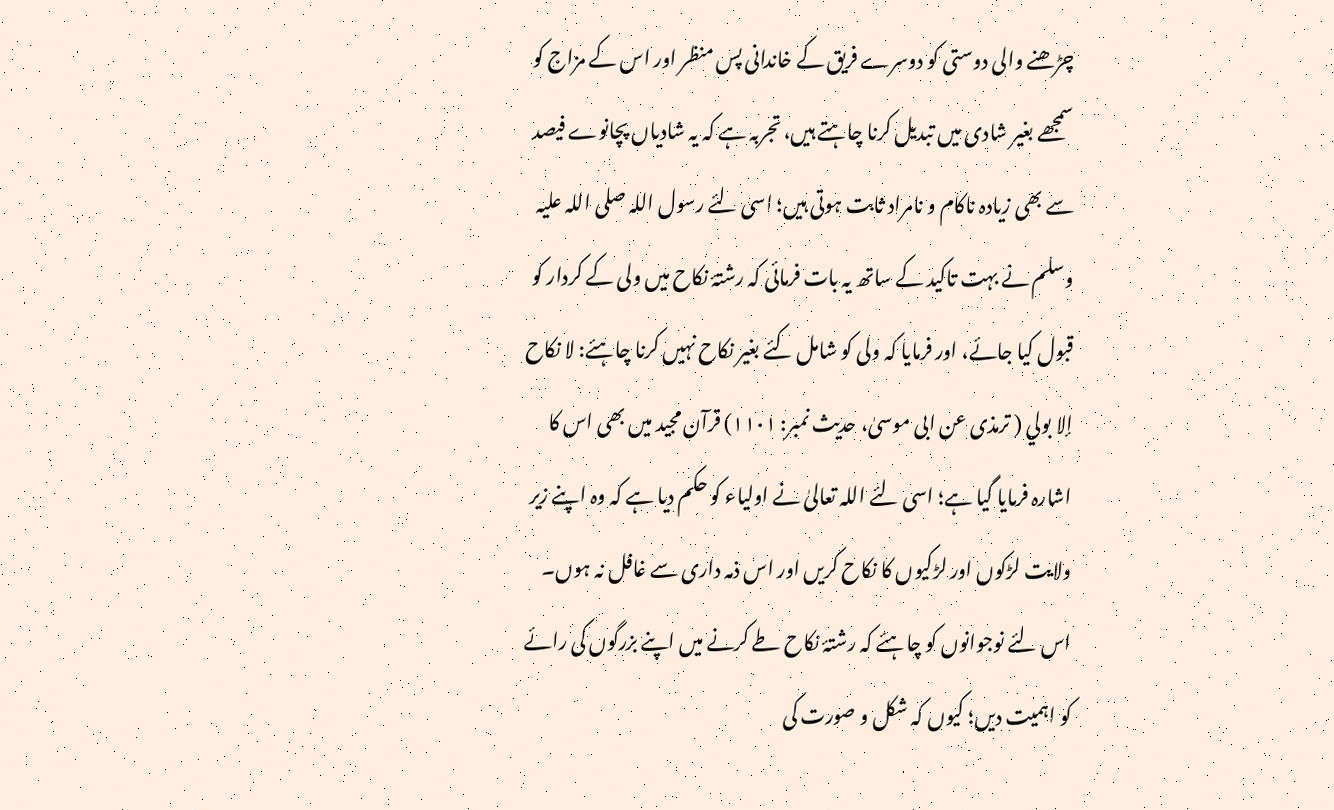چڑھنے والی دوستی کو دوسرے فریق کے خاندانی پس منظر اور اس کے مزاج کو سمجھے بغیر شادی میں تبدیل کرنا چاہتے ہیں، تجربہ ہے کہ یہ شادیاں پچانوے فیصد سے بھی زیادہ ناکام و نامراد ثابت ہوتی ہیں؛ اسی لئے رسول اللہ صلی اللہ علیہ وسلم نے بہت تاکید کے ساتھ یہ بات فرمائی کہ رشتۂ نکاح میں ولی کے کردار کو قبول کیا جائے، اور فرمایا کہ ولی کو شامل کئے بغیر نکاح نہیں کرنا چاہئے: لا نکاح إلا بولي ( ترمذی عن ابی موسیٰ، حدیث نمبر: ۱۱۰۱) قرآن مجید میں بھی اس کا اشارہ فرمایا گیا ہے؛ اسی لئے اللہ تعالیٰ نے اولیاء کو حکم دیا ہے کہ وہ اپنے زیر ولایت لڑکوں اور لڑکیوں کا نکاح کریں اور اس ذمہ داری سے غافل نہ ہوں۔ اس لئے نوجوانوں کو چاہئے کہ رشتۂ نکاح طے کرنے میں اپنے بزرگوں کی رائے کو اہمیت دیں؛ کیوں کہ شکل و صورت کی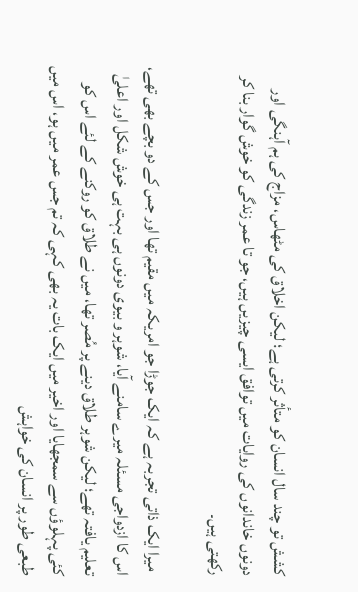کشش تو چند سال انسان کو متأثر کرتی ہے؛ لیکن اخلاق کی مٹھاس، مزاج کی ہم آہنگی اور دونوں خاندانوں کی روایات میں توافق ایسی چیزیں ہیں، جو تا عمر زندگی کو خوش گوار بنا کر رکھتی ہیں۔

 میرا ایک ذاتی تجربہ ہے کہ ایک جوڑا جو امریکہ میں مقیم تھا اور جس کے دو بچے بھی تھے، اس کا ازدواجی مسئلہ میرے سامنے آیا، شوہر و بیوی دونوں ہی بہت ہی خوش شکل اور اعلیٰ تعلیم یافتہ تھے؛ لیکن شوہر طلاق دینے پر مُصر تھا، میں نے طلاق کو روکنے کے لئے اس کو کئی پہلوؤں سے سمجھایا اور اخیر میں ایک بات یہ بھی کہی کہ تم جس عمر میں ہو، اس میں طبعی طور پر انسان کی خواہش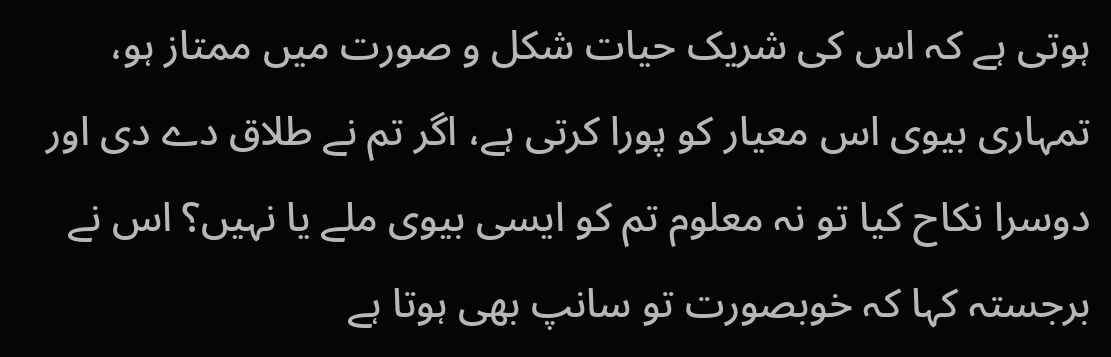ہوتی ہے کہ اس کی شریک حیات شکل و صورت میں ممتاز ہو، تمہاری بیوی اس معیار کو پورا کرتی ہے، اگر تم نے طلاق دے دی اور دوسرا نکاح کیا تو نہ معلوم تم کو ایسی بیوی ملے یا نہیں؟ اس نے برجستہ کہا کہ خوبصورت تو سانپ بھی ہوتا ہے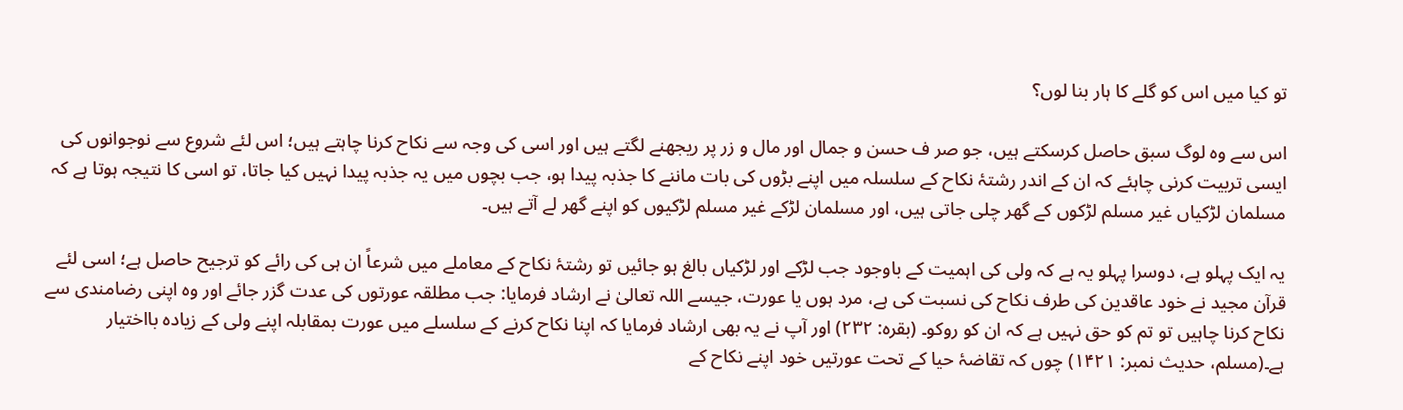تو کیا میں اس کو گلے کا ہار بنا لوں؟

اس سے وہ لوگ سبق حاصل کرسکتے ہیں، جو صر ف حسن و جمال اور مال و زر پر ریجھنے لگتے ہیں اور اسی کی وجہ سے نکاح کرنا چاہتے ہیں؛ اس لئے شروع سے نوجوانوں کی ایسی تربیت کرنی چاہئے کہ ان کے اندر رشتۂ نکاح کے سلسلہ میں اپنے بڑوں کی بات ماننے کا جذبہ پیدا ہو، جب بچوں میں یہ جذبہ پیدا نہیں کیا جاتا، تو اسی کا نتیجہ ہوتا ہے کہ مسلمان لڑکیاں غیر مسلم لڑکوں کے گھر چلی جاتی ہیں، اور مسلمان لڑکے غیر مسلم لڑکیوں کو اپنے گھر لے آتے ہیں۔

یہ ایک پہلو ہے، دوسرا پہلو یہ ہے کہ ولی کی اہمیت کے باوجود جب لڑکے اور لڑکیاں بالغ ہو جائیں تو رشتۂ نکاح کے معاملے میں شرعاً ان ہی کی رائے کو ترجیح حاصل ہے؛ اسی لئے قرآن مجید نے خود عاقدین کی طرف نکاح کی نسبت کی ہے، مرد ہوں یا عورت، جیسے اللہ تعالیٰ نے ارشاد فرمایا: جب مطلقہ عورتوں کی عدت گزر جائے اور وہ اپنی رضامندی سے نکاح کرنا چاہیں تو تم کو حق نہیں ہے کہ ان کو روکو۔ (بقرہ: ۲۳۲) اور آپ نے یہ بھی ارشاد فرمایا کہ اپنا نکاح کرنے کے سلسلے میں عورت بمقابلہ اپنے ولی کے زیادہ بااختیار ہے۔(مسلم، حدیث نمبر: ۱۴۲۱) چوں کہ تقاضۂ حیا کے تحت عورتیں خود اپنے نکاح کے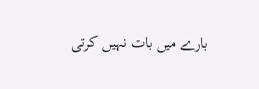بارے میں بات نہیں کرتی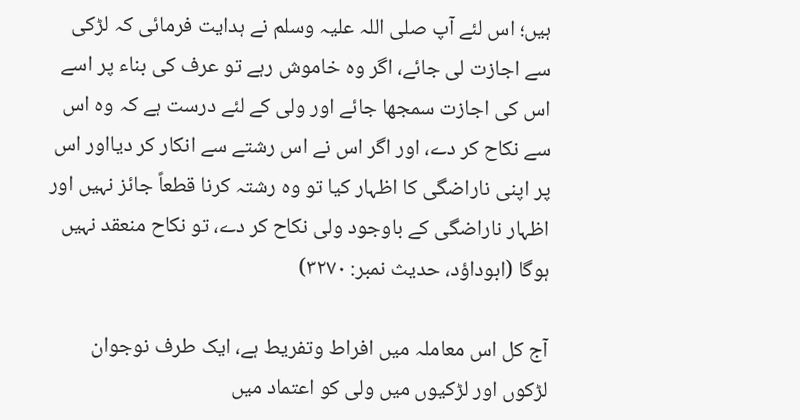ہیں؛ اس لئے آپ صلی اللہ علیہ وسلم نے ہدایت فرمائی کہ لڑکی سے اجازت لی جائے، اگر وہ خاموش رہے تو عرف کی بناء پر اسے اس کی اجازت سمجھا جائے اور ولی کے لئے درست ہے کہ وہ اس سے نکاح کر دے، اور اگر اس نے اس رشتے سے انکار کر دیااور اس پر اپنی ناراضگی کا اظہار کیا تو وہ رشتہ کرنا قطعاً جائز نہیں اور اظہار ناراضگی کے باوجود ولی نکاح کر دے، تو نکاح منعقد نہیں ہوگا (ابوداؤد، حدیث نمبر: ۳۲۷۰)

آج کل اس معاملہ میں افراط وتفریط ہے، ایک طرف نوجوان لڑکوں اور لڑکیوں میں ولی کو اعتماد میں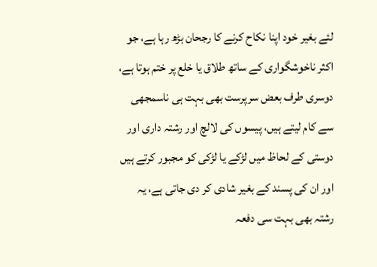لئے بغیر خود اپنا نکاح کرنے کا رجحان بڑھ رہا ہے، جو اکثر ناخوشگواری کے ساتھ طلاق یا خلع پر ختم ہوتا ہے، دوسری طرف بعض سرپرست بھی بہت ہی ناسمجھی سے کام لیتے ہیں، پیسوں کی لالچ اور رشتہ داری اور دوستی کے لحاظ میں لڑکے یا لڑکی کو مجبور کرتے ہیں اور ان کی پسند کے بغیر شادی کر دی جاتی ہے، یہ رشتہ بھی بہت سی دفعہ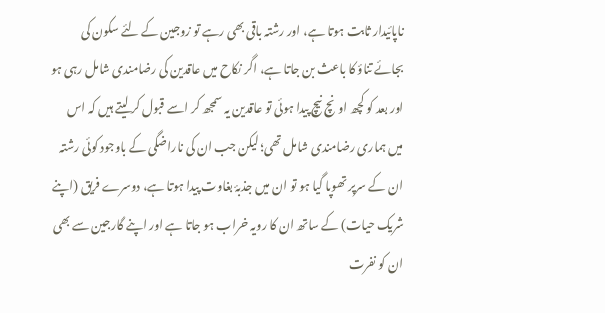ناپائیدار ثابت ہوتا ہے، اور رشتہ باقی بھی رہے تو زوجین کے لئے سکون کی بجائے تناؤ کا باعث بن جاتا ہے، اگر نکاح میں عاقدین کی رضامندی شامل رہی ہو اور بعد کو کچھ اونچ نیچ پیدا ہوئی تو عاقدین یہ سمجھ کر اسے قبول کر لیتے ہیں کہ اس میں ہماری رضامندی شامل تھی؛ لیکن جب ان کی ناراضگی کے باوجود کوئی رشتہ ان کے سرپر تھوپا گیا ہو تو ان میں جذبۂ بغاوت پیدا ہوتا ہے، دوسرے فریق (اپنے شریک حیات) کے ساتھ ان کا رویہ خراب ہو جاتا ہے اور اپنے گارجین سے بھی ان کو نفرت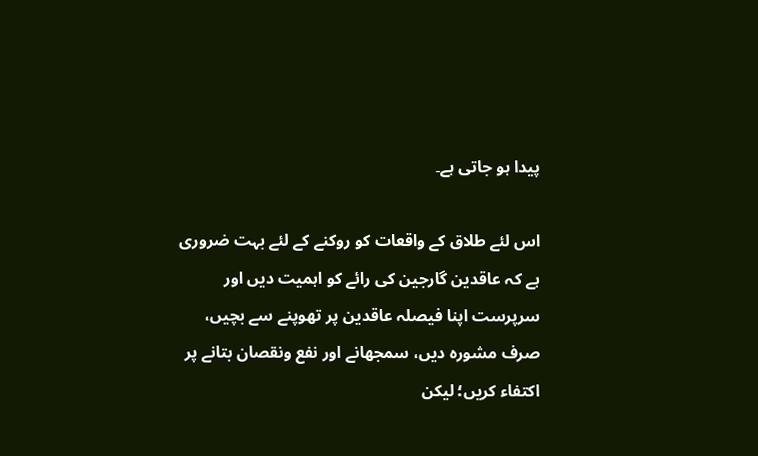پیدا ہو جاتی ہے۔

اس لئے طلاق کے واقعات کو روکنے کے لئے بہت ضروری ہے کہ عاقدین گارجین کی رائے کو اہمیت دیں اور سرپرست اپنا فیصلہ عاقدین پر تھوپنے سے بچیں، صرف مشورہ دیں، سمجھانے اور نفع ونقصان بتانے پر اکتفاء کریں؛ لیکن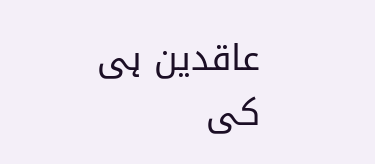عاقدین ہی کی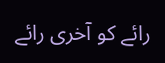رائے کو آخری رائے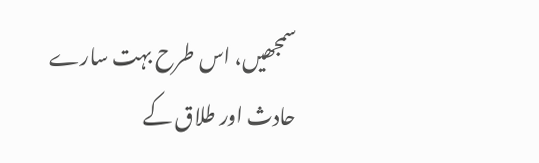سمجھیں، اس طرح بہت سارے حادث اور طلاق کے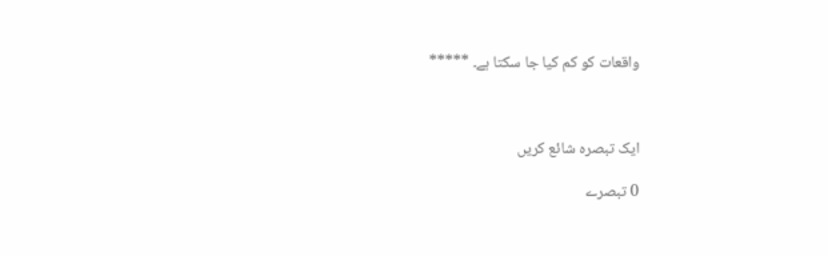واقعات کو کم کیا جا سکتا ہے۔ *****



ایک تبصرہ شائع کریں

0 تبصرے